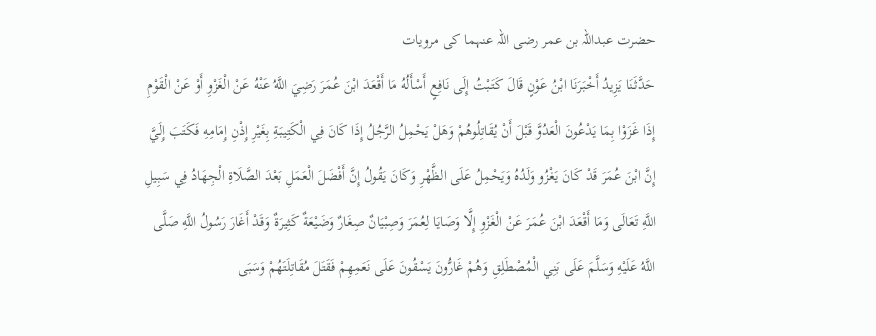حضرت عبداللہ بن عمر رضی اللہ عنہما کی مرویات
حَدَّثَنَا يَزِيدُ أَخْبَرَنَا ابْنُ عَوْنٍ قَالَ كَتَبْتُ إِلَى نَافِعٍ أَسْأَلُهُ مَا أَقْعَدَ ابْنَ عُمَرَ رَضِيَ اللَّهُ عَنْهُ عَنْ الْغَزْوِ أَوْ عَنْ الْقَوْمِ إِذَا غَزَوْا بِمَا يَدْعُونَ الْعَدُوَّ قَبْلَ أَنْ يُقَاتِلُوهُمْ وَهَلْ يَحْمِلُ الرَّجُلُ إِذَا كَانَ فِي الْكَتِيبَةِ بِغَيْرِ إِذْنِ إِمَامِهِ فَكَتَبَ إِلَيَّ إِنَّ ابْنَ عُمَرَ قَدْ كَانَ يَغْزُو وَلَدُهُ وَيَحْمِلُ عَلَى الظَّهْرِ وَكَانَ يَقُولُ إِنَّ أَفْضَلَ الْعَمَلِ بَعْدَ الصَّلَاةِ الْجِهَادُ فِي سَبِيلِ اللَّهِ تَعَالَى وَمَا أَقْعَدَ ابْنَ عُمَرَ عَنْ الْغَزْوِ إِلَّا وَصَايَا لِعُمَرَ وَصِبْيَانٌ صِغَارٌ وَضَيْعَةٌ كَثِيرَةٌ وَقَدْ أَغَارَ رَسُولُ اللَّهِ صَلَّى اللَّهُ عَلَيْهِ وَسَلَّمَ عَلَى بَنِي الْمُصْطَلِقِ وَهُمْ غَارُّونَ يَسْقُونَ عَلَى نَعَمِهِمْ فَقَتَلَ مُقَاتِلَتَهُمْ وَسَبَى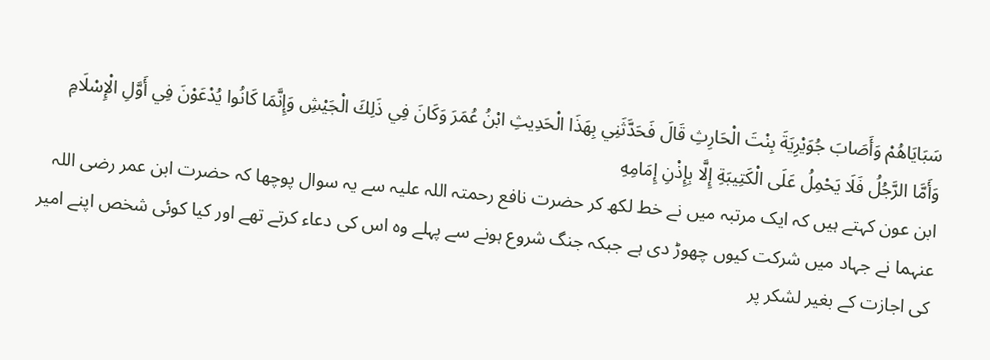سَبَايَاهُمْ وَأَصَابَ جُوَيْرِيَةَ بِنْتَ الْحَارِثِ قَالَ فَحَدَّثَنِي بِهَذَا الْحَدِيثِ ابْنُ عُمَرَ وَكَانَ فِي ذَلِكَ الْجَيْشِ وَإِنَّمَا كَانُوا يُدْعَوْنَ فِي أَوَّلِ الْإِسْلَامِ وَأَمَّا الرَّجُلُ فَلَا يَحْمِلُ عَلَى الْكَتِيبَةِ إِلَّا بِإِذْنِ إِمَامِهِ
ابن عون کہتے ہیں کہ ایک مرتبہ میں نے خط لکھ کر حضرت نافع رحمتہ اللہ علیہ سے یہ سوال پوچھا کہ حضرت ابن عمر رضی اللہ عنہما نے جہاد میں شرکت کیوں چھوڑ دی ہے جبکہ جنگ شروع ہونے سے پہلے وہ اس کی دعاء کرتے تھے اور کیا کوئی شخص اپنے امیر کی اجازت کے بغیر لشکر پر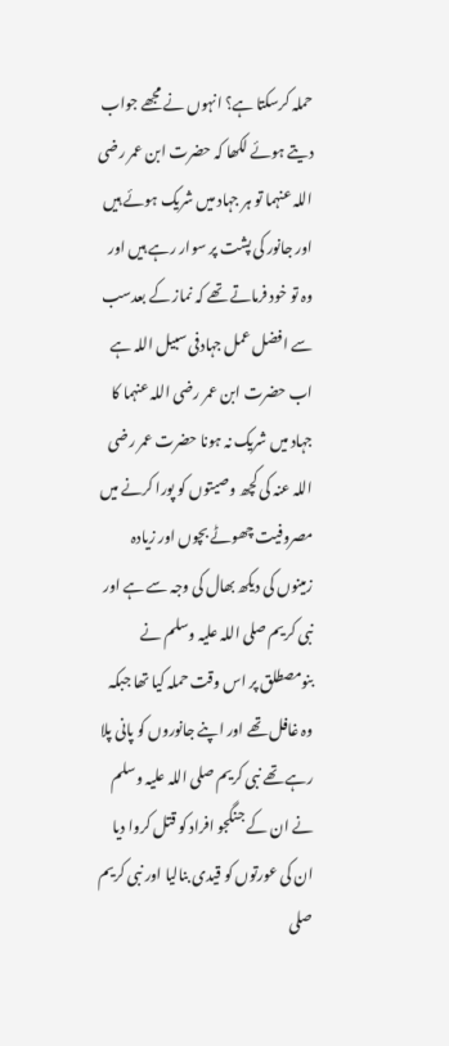حملہ کرسکتا ہے؟ انہوں نے مجھے جواب دیتے ہوئے لکھا کہ حضرت ابن عمر رضی اللہ عنہما تو ہر جہاد میں شریک ہوئے ہیں اور جانور کی پشت پر سوار رہے ہیں اور وہ تو خود فرماتے تھے کہ نماز کے بعدسب سے افضل عمل جہادفی سبیل اللہ ہے اب حضرت ابن عمر رضی اللہ عنہما کا جہاد میں شریک نہ ہونا حضرت عمر رضی اللہ عنہ کی کچھ وصیتوں کو پورا کرنے میں مصروفیت چھوٹے بچوں اور زیادہ زمینوں کی دیکھ بھال کی وجہ سے ہے اور نبی کریم صلی اللہ علیہ وسلم نے بنومصطلق پر اس وقت حملہ کیا تھا جبکہ وہ غافل تھے اور اپنے جانوروں کو پانی پلا رہے تھے نبی کریم صلی اللہ علیہ وسلم نے ان کے جنگجو افراد کو قتل کروا دیا ان کی عورتوں کو قیدی بنالیا اور نبی کریم صلی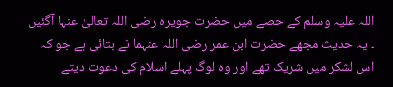اللہ علیہ وسلم کے حصے میں حضرت جویرہ رضی اللہ تعالیٰ عنہا آگئیں ۔ یہ حدیث مجھے حضرت ابن عمر رضی اللہ عنہما نے بتائی ہے جو کہ اس لشکر میں شریک تھے اور وہ لوگ پہلے اسلام کی دعوت دیتے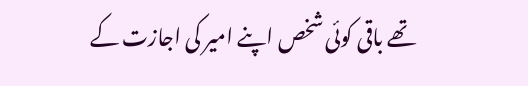تھے باقی کوئی شخص اپنے امیر کی اجازت کے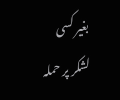بغیر کسی لشکر پر حملہ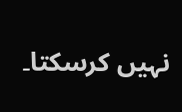نہیں کرسکتا۔